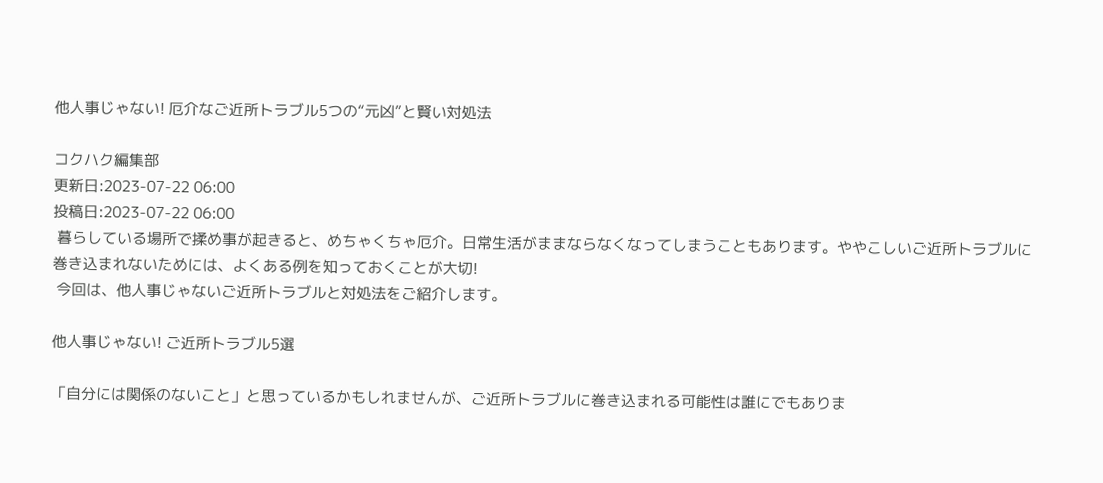他人事じゃない! 厄介なご近所トラブル5つの“元凶”と賢い対処法

コクハク編集部
更新日:2023-07-22 06:00
投稿日:2023-07-22 06:00
 暮らしている場所で揉め事が起きると、めちゃくちゃ厄介。日常生活がままならなくなってしまうこともあります。ややこしいご近所トラブルに巻き込まれないためには、よくある例を知っておくことが大切!
 今回は、他人事じゃないご近所トラブルと対処法をご紹介します。

他人事じゃない! ご近所トラブル5選

「自分には関係のないこと」と思っているかもしれませんが、ご近所トラブルに巻き込まれる可能性は誰にでもありま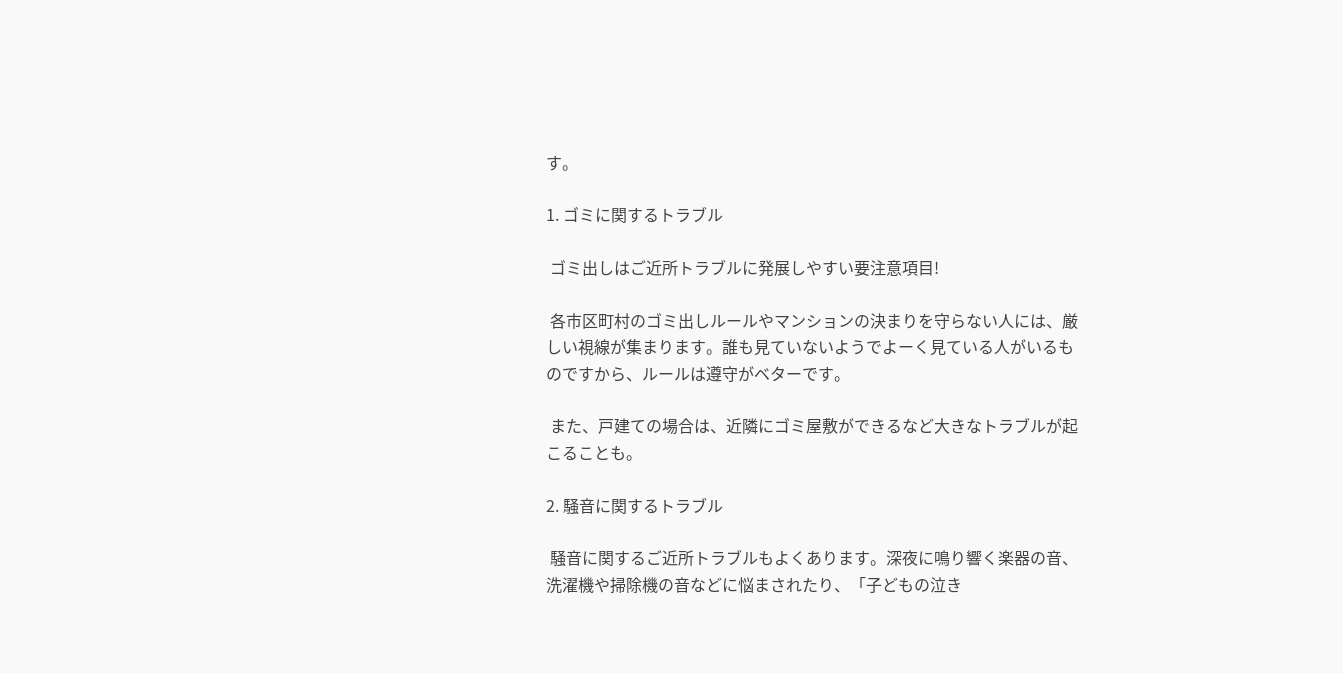す。

1. ゴミに関するトラブル

 ゴミ出しはご近所トラブルに発展しやすい要注意項目!

 各市区町村のゴミ出しルールやマンションの決まりを守らない人には、厳しい視線が集まります。誰も見ていないようでよーく見ている人がいるものですから、ルールは遵守がベターです。

 また、戸建ての場合は、近隣にゴミ屋敷ができるなど大きなトラブルが起こることも。

2. 騒音に関するトラブル

 騒音に関するご近所トラブルもよくあります。深夜に鳴り響く楽器の音、洗濯機や掃除機の音などに悩まされたり、「子どもの泣き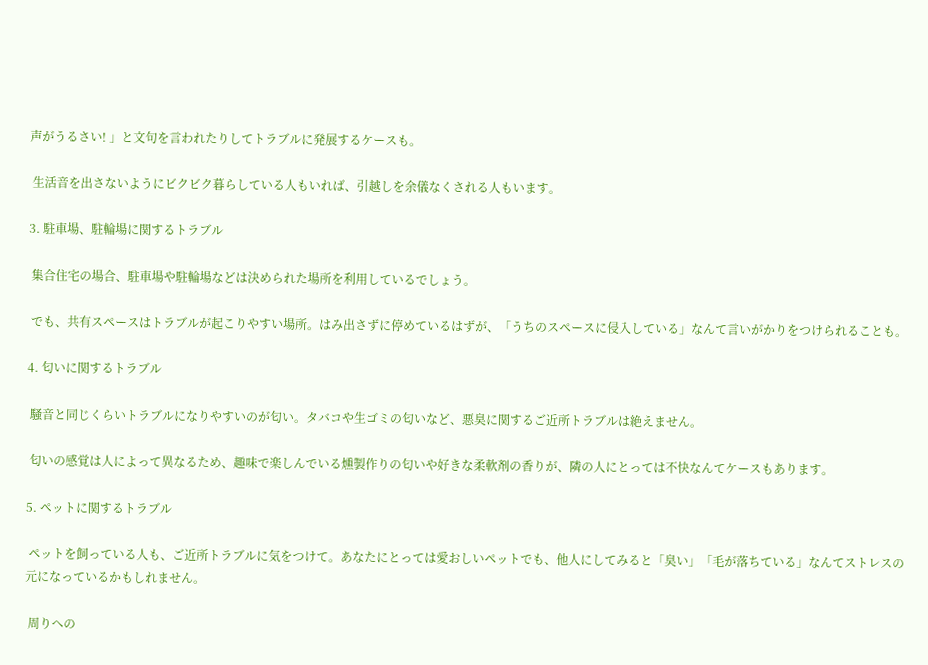声がうるさい! 」と文句を言われたりしてトラブルに発展するケースも。

 生活音を出さないようにビクビク暮らしている人もいれば、引越しを余儀なくされる人もいます。

3. 駐車場、駐輪場に関するトラブル

 集合住宅の場合、駐車場や駐輪場などは決められた場所を利用しているでしょう。

 でも、共有スペースはトラブルが起こりやすい場所。はみ出さずに停めているはずが、「うちのスペースに侵入している」なんて言いがかりをつけられることも。

4. 匂いに関するトラブル

 騒音と同じくらいトラブルになりやすいのが匂い。タバコや生ゴミの匂いなど、悪臭に関するご近所トラブルは絶えません。

 匂いの感覚は人によって異なるため、趣味で楽しんでいる燻製作りの匂いや好きな柔軟剤の香りが、隣の人にとっては不快なんてケースもあります。

5. ペットに関するトラブル

 ペットを飼っている人も、ご近所トラブルに気をつけて。あなたにとっては愛おしいペットでも、他人にしてみると「臭い」「毛が落ちている」なんてストレスの元になっているかもしれません。

 周りへの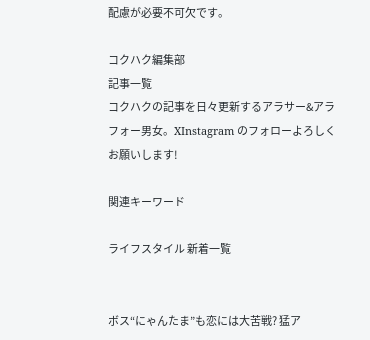配慮が必要不可欠です。

コクハク編集部
記事一覧
コクハクの記事を日々更新するアラサー&アラフォー男女。XInstagram のフォローよろしくお願いします!

関連キーワード

ライフスタイル 新着一覧


ボス“にゃんたま”も恋には大苦戦? 猛ア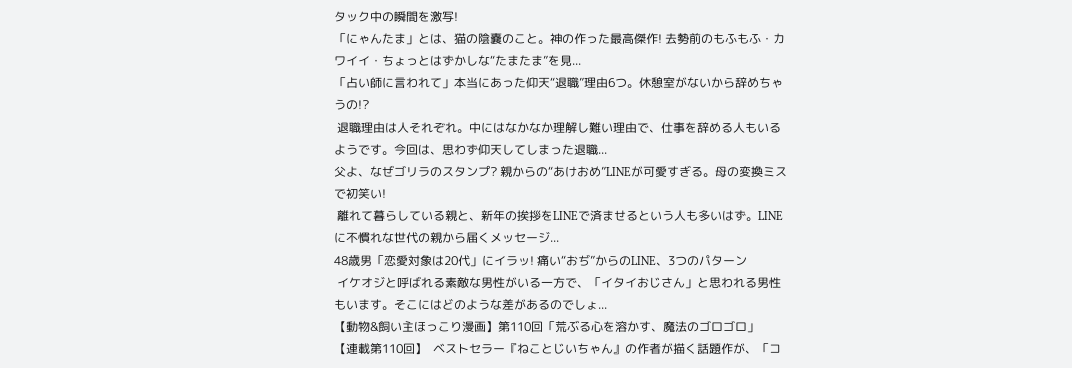タック中の瞬間を激写!
「にゃんたま」とは、猫の陰嚢のこと。神の作った最高傑作! 去勢前のもふもふ・カワイイ・ちょっとはずかしな“たまたま”を見...
「占い師に言われて」本当にあった仰天“退職”理由6つ。休憩室がないから辞めちゃうの!?
 退職理由は人それぞれ。中にはなかなか理解し難い理由で、仕事を辞める人もいるようです。今回は、思わず仰天してしまった退職...
父よ、なぜゴリラのスタンプ? 親からの“あけおめ”LINEが可愛すぎる。母の変換ミスで初笑い!
 離れて暮らしている親と、新年の挨拶をLINEで済ませるという人も多いはず。LINEに不慣れな世代の親から届くメッセージ...
48歳男「恋愛対象は20代」にイラッ! 痛い“おぢ”からのLINE、3つのパターン
 イケオジと呼ばれる素敵な男性がいる一方で、「イタイおじさん」と思われる男性もいます。そこにはどのような差があるのでしょ...
【動物&飼い主ほっこり漫画】第110回「荒ぶる心を溶かす、魔法のゴロゴロ」
【連載第110回】  ベストセラー『ねことじいちゃん』の作者が描く話題作が、「コ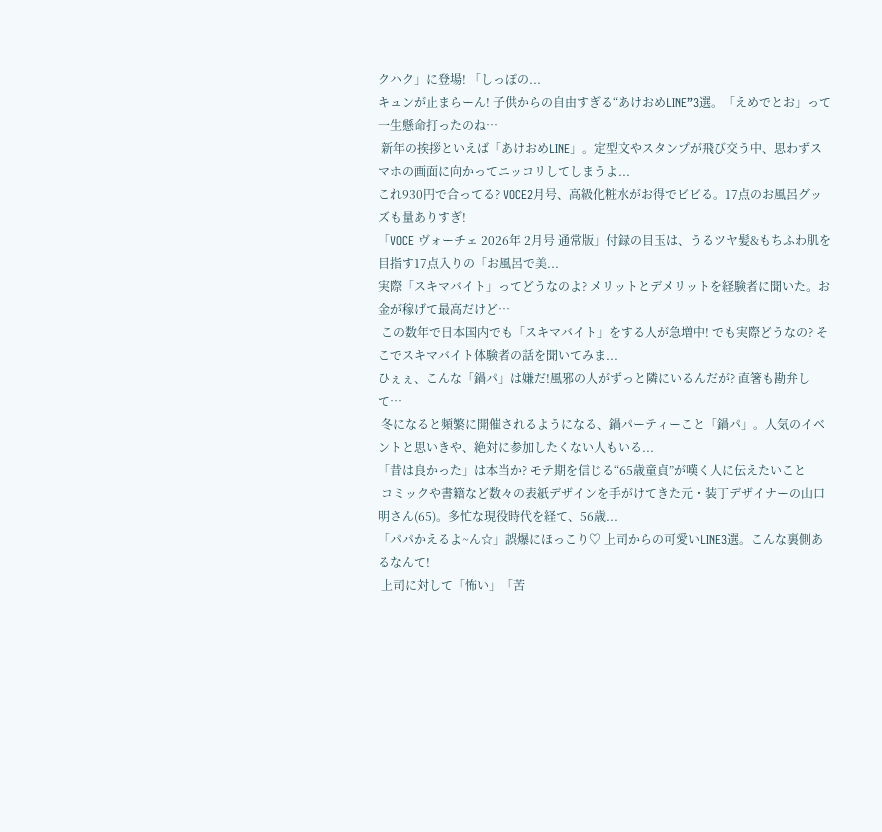クハク」に登場! 「しっぽの...
キュンが止まらーん! 子供からの自由すぎる“あけおめLINE”3選。「えめでとお」って一生懸命打ったのね…
 新年の挨拶といえば「あけおめLINE」。定型文やスタンプが飛び交う中、思わずスマホの画面に向かってニッコリしてしまうよ...
これ930円で合ってる? VOCE2月号、高級化粧水がお得でビビる。17点のお風呂グッズも量ありすぎ!
「VOCE ヴォーチェ 2026年 2月号 通常版」付録の目玉は、うるツヤ髪&もちふわ肌を目指す17点入りの「お風呂で美...
実際「スキマバイト」ってどうなのよ? メリットとデメリットを経験者に聞いた。お金が稼げて最高だけど…
 この数年で日本国内でも「スキマバイト」をする人が急増中! でも実際どうなの? そこでスキマバイト体験者の話を聞いてみま...
ひぇぇ、こんな「鍋パ」は嫌だ!風邪の人がずっと隣にいるんだが? 直箸も勘弁して…
 冬になると頻繁に開催されるようになる、鍋パーティーこと「鍋パ」。人気のイベントと思いきや、絶対に参加したくない人もいる...
「昔は良かった」は本当か? モテ期を信じる“65歳童貞”が嘆く人に伝えたいこと
 コミックや書籍など数々の表紙デザインを手がけてきた元・装丁デザイナーの山口明さん(65)。多忙な現役時代を経て、56歳...
「パパかえるよ~ん☆」誤爆にほっこり♡ 上司からの可愛いLINE3選。こんな裏側あるなんて!
 上司に対して「怖い」「苦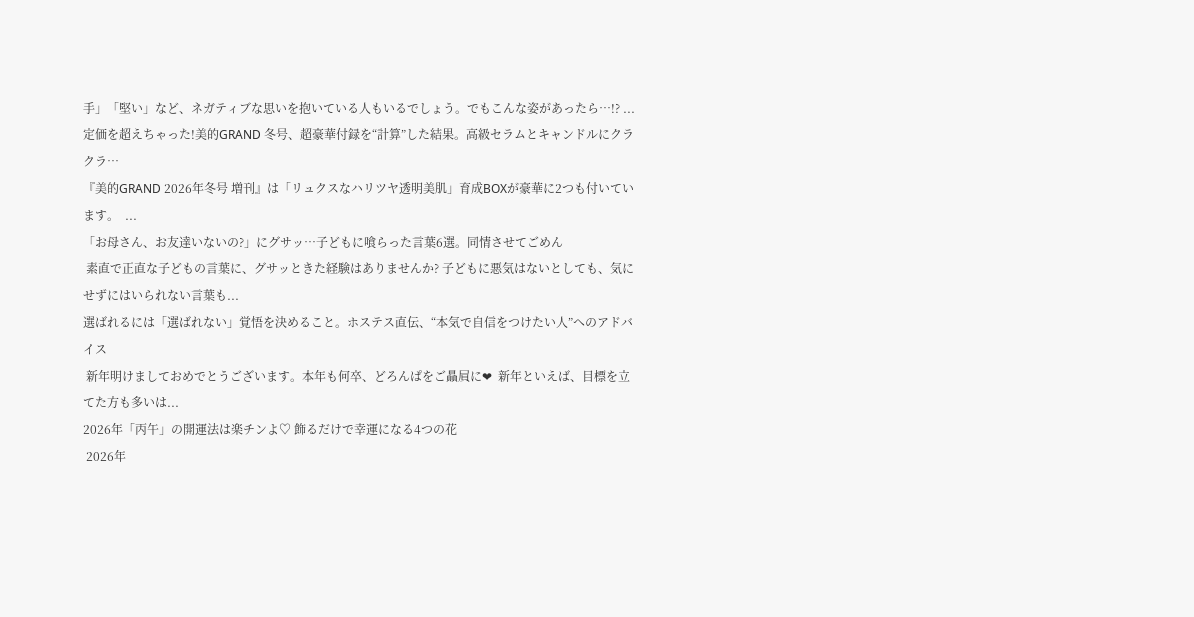手」「堅い」など、ネガティブな思いを抱いている人もいるでしょう。でもこんな姿があったら…!? ...
定価を超えちゃった!美的GRAND 冬号、超豪華付録を“計算”した結果。高級セラムとキャンドルにクラクラ…
『美的GRAND 2026年冬号 増刊』は「リュクスなハリツヤ透明美肌」育成BOXが豪華に2つも付いています。  ...
「お母さん、お友達いないの?」にグサッ…子どもに喰らった言葉6選。同情させてごめん
 素直で正直な子どもの言葉に、グサッときた経験はありませんか? 子どもに悪気はないとしても、気にせずにはいられない言葉も...
選ばれるには「選ばれない」覚悟を決めること。ホステス直伝、“本気で自信をつけたい人”へのアドバイス
 新年明けましておめでとうございます。本年も何卒、どろんぱをご贔屓に❤  新年といえば、目標を立てた方も多いは...
2026年「丙午」の開運法は楽チンよ♡ 飾るだけで幸運になる4つの花
 2026年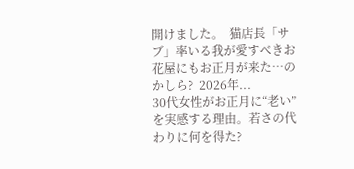開けました。  猫店長「サブ」率いる我が愛すべきお花屋にもお正月が来た…のかしら?  2026年...
30代女性がお正月に“老い”を実感する理由。若さの代わりに何を得た?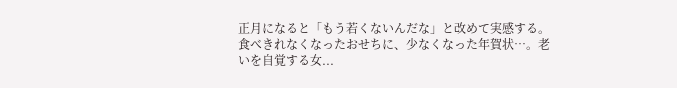正月になると「もう若くないんだな」と改めて実感する。食べきれなくなったおせちに、少なくなった年賀状…。老いを自覚する女...